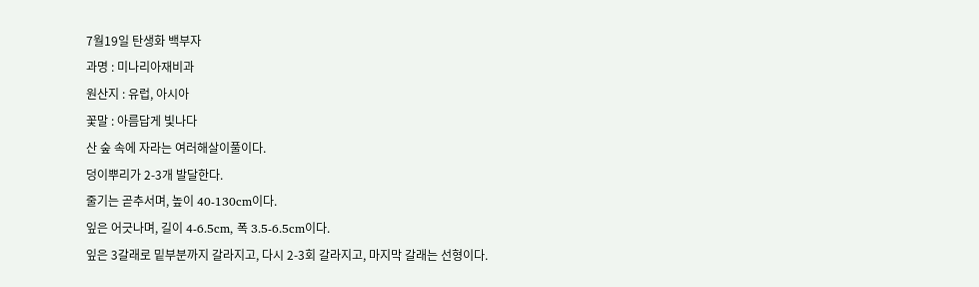7월19일 탄생화 백부자
과명 : 미나리아재비과
원산지 : 유럽, 아시아
꽃말 : 아름답게 빛나다
산 숲 속에 자라는 여러해살이풀이다.
덩이뿌리가 2-3개 발달한다.
줄기는 곧추서며, 높이 40-130cm이다.
잎은 어긋나며, 길이 4-6.5cm, 폭 3.5-6.5cm이다.
잎은 3갈래로 밑부분까지 갈라지고, 다시 2-3회 갈라지고, 마지막 갈래는 선형이다.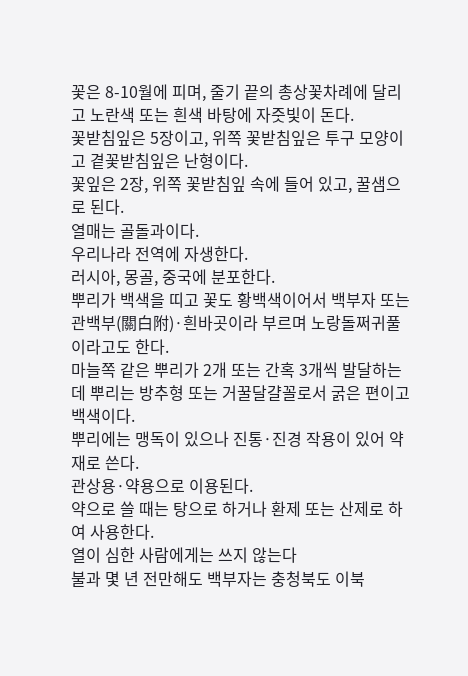꽃은 8-10월에 피며, 줄기 끝의 총상꽃차례에 달리고 노란색 또는 흰색 바탕에 자줏빛이 돈다.
꽃받침잎은 5장이고, 위쪽 꽃받침잎은 투구 모양이고 곁꽃받침잎은 난형이다.
꽃잎은 2장, 위쪽 꽃받침잎 속에 들어 있고, 꿀샘으로 된다.
열매는 골돌과이다.
우리나라 전역에 자생한다.
러시아, 몽골, 중국에 분포한다.
뿌리가 백색을 띠고 꽃도 황백색이어서 백부자 또는 관백부(關白附)·흰바곳이라 부르며 노랑돌쩌귀풀이라고도 한다.
마늘쪽 같은 뿌리가 2개 또는 간혹 3개씩 발달하는데 뿌리는 방추형 또는 거꿀달걀꼴로서 굵은 편이고 백색이다.
뿌리에는 맹독이 있으나 진통·진경 작용이 있어 약재로 쓴다.
관상용·약용으로 이용된다.
약으로 쓸 때는 탕으로 하거나 환제 또는 산제로 하여 사용한다.
열이 심한 사람에게는 쓰지 않는다
불과 몇 년 전만해도 백부자는 충청북도 이북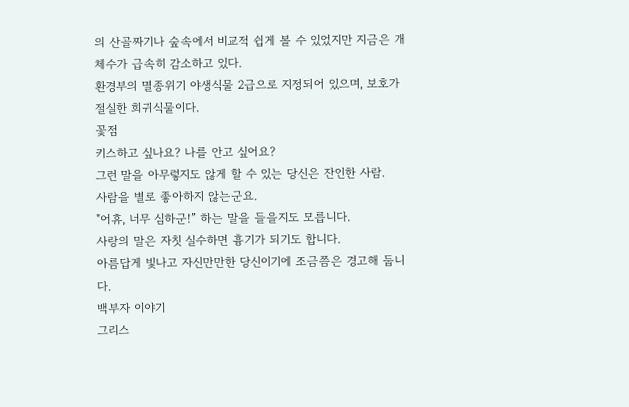의 산골짜기나 숲속에서 비교적 쉽게 볼 수 있었지만 지금은 개체수가 급속히 감소하고 있다.
환경부의 멸종위기 야생식물 2급으로 지정되어 있으며, 보호가 절실한 희귀식물이다.
꽃점
키스하고 싶나요? 나를 안고 싶어요?
그런 말을 아무렇지도 않게 할 수 있는 당신은 잔인한 사람.
사람을 별로 좋아하지 않는군요.
"어휴, 너무 심하군!” 하는 말을 들을지도 모릅니다.
사랑의 말은 자칫 실수하면 흉기가 되기도 합니다.
아름답게 빛나고 자신만만한 당신이기에 조금쯤은 경고해 둡니다.
백부자 이야기
그리스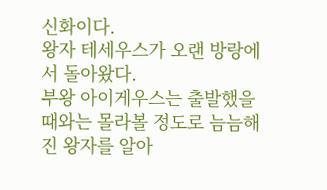신화이다.
왕자 테세우스가 오랜 방랑에서 돌아왔다.
부왕 아이게우스는 출발했을 때와는 몰라볼 정도로 늠늠해진 왕자를 알아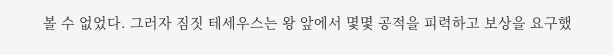볼 수 없었다. 그러자 짐짓 테세우스는 왕 앞에서 몇몇 공적을 피력하고 보상을 요구했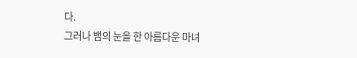다.
그러나 뱀의 눈을 한 아름다운 마녀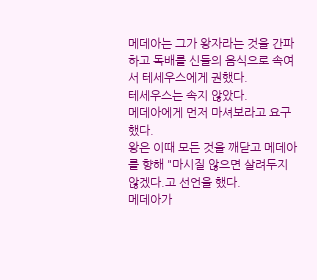메데아는 그가 왕자라는 것을 간파하고 독배를 신들의 음식으로 속여서 테세우스에게 권했다.
테세우스는 속지 않았다.
메데아에게 먼저 마셔보라고 요구했다.
왕은 이때 모든 것을 깨닫고 메데아를 향해 "마시질 않으면 살려두지 않겠다.고 선언을 했다.
메데아가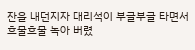잔을 내던지자 대리석이 부글부글 타면서 흐물흐물 녹아 버렸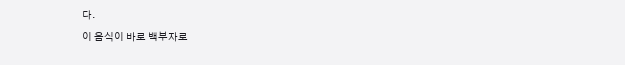다.
이 음식이 바로 백부자로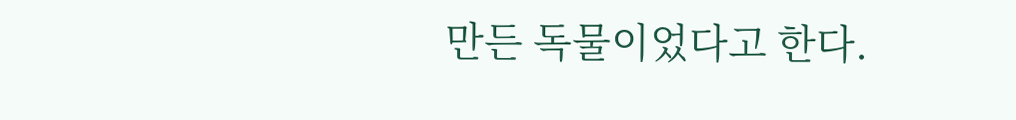만든 독물이었다고 한다.